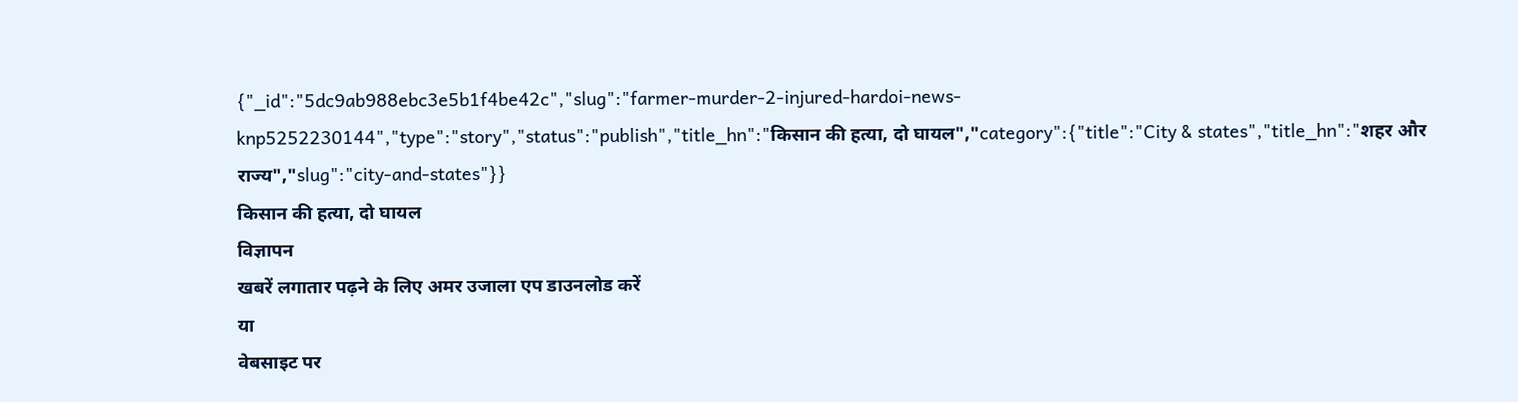{"_id":"5dc9ab988ebc3e5b1f4be42c","slug":"farmer-murder-2-injured-hardoi-news-knp5252230144","type":"story","status":"publish","title_hn":"किसान की हत्या, दो घायल","category":{"title":"City & states","title_hn":"शहर और राज्य","slug":"city-and-states"}}
किसान की हत्या, दो घायल
विज्ञापन
खबरें लगातार पढ़ने के लिए अमर उजाला एप डाउनलोड करें
या
वेबसाइट पर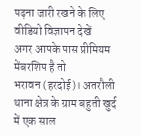पढ़ना जारी रखने के लिए वीडियो विज्ञापन देखें
अगर आपके पास प्रीमियम मेंबरशिप है तो
भरावन (हरदोई)। अतरौली थाना क्षेत्र के ग्राम बहुती खुर्द में एक साल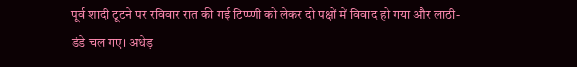पूर्व शादी टूटने पर रविवार रात की गई टिप्प्णी को लेकर दो पक्षों में विवाद हो गया और लाठी-डंडे चल गए। अधेड़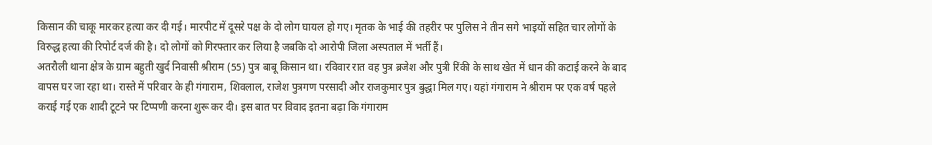किसान की चाकू मारकर हत्या कर दी गई। मारपीट में दूसरे पक्ष के दो लोग घायल हो गए। मृतक के भाई की तहरीर पर पुलिस ने तीन सगे भाइयों सहित चार लोगों के विरुद्ध हत्या की रिपोर्ट दर्ज की है। दो लोगों को गिरफ्तार कर लिया है जबकि दो आरोपी जिला अस्पताल में भर्ती हैं।
अतरौली थाना क्षेत्र के ग्राम बहुती खुर्द निवासी श्रीराम (55) पुत्र बाबू किसान था। रविवार रात वह पुत्र ब्रजेश और पुत्री रिंकी के साथ खेत में धान की कटाई करने के बाद वापस घर जा रहा था। रास्ते में परिवार के ही गंगाराम, शिवलाल, राजेश पुत्रगण परसादी और राजकुमार पुत्र बुद्धा मिल गए। यहां गंगाराम ने श्रीराम पर एक वर्ष पहले कराई गई एक शादी टूटने पर टिप्पणी करना शुरू कर दी। इस बात पर विवाद इतना बढ़ा कि गंगाराम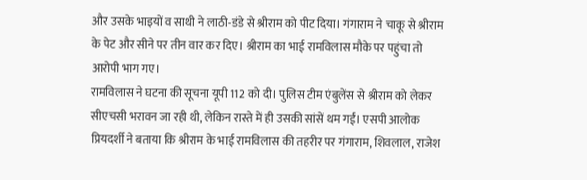और उसके भाइयों व साथी ने लाठी-डंडे से श्रीराम को पीट दिया। गंगाराम ने चाकू से श्रीराम के पेट और सीने पर तीन वार कर दिए। श्रीराम का भाई रामविलास मौके पर पहुंचा तो आरोपी भाग गए।
रामविलास ने घटना की सूचना यूपी 112 को दी। पुलिस टीम एंबुलेंस से श्रीराम को लेकर सीएचसी भरावन जा रही थी, लेकिन रास्ते में ही उसकी सांसें थम गईं। एसपी आलोक प्रियदर्शी ने बताया कि श्रीराम के भाई रामविलास की तहरीर पर गंगाराम, शिवलाल, राजेश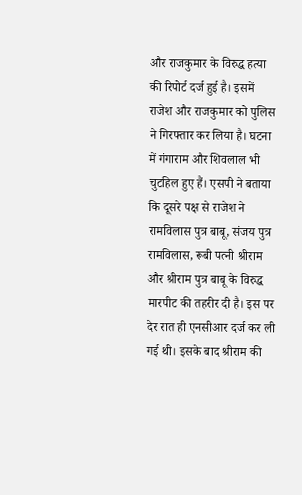और राजकुमार के विरुद्ध हत्या की रिपोर्ट दर्ज हुई है। इसमें राजेश और राजकुमार को पुलिस ने गिरफ्तार कर लिया है। घटना में गंगाराम और शिवलाल भी चुटहिल हुए हैं। एसपी ने बताया कि दूसरे पक्ष से राजेश ने रामविलास पुत्र बाबू, संजय पुत्र रामविलास, रूबी पत्नी श्रीराम और श्रीराम पुत्र बाबू के विरुद्ध मारपीट की तहरीर दी है। इस पर देर रात ही एनसीआर दर्ज कर ली गई थी। इसके बाद श्रीराम की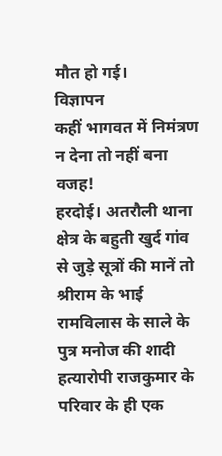मौत हो गई।
विज्ञापन
कहीं भागवत में निमंत्रण न देना तो नहीं बना वजह!
हरदोई। अतरौली थाना क्षेत्र के बहुती खुर्द गांव से जुड़े सूत्रों की मानें तो श्रीराम के भाई रामविलास के साले के पुत्र मनोज की शादी हत्यारोपी राजकुमार के परिवार के ही एक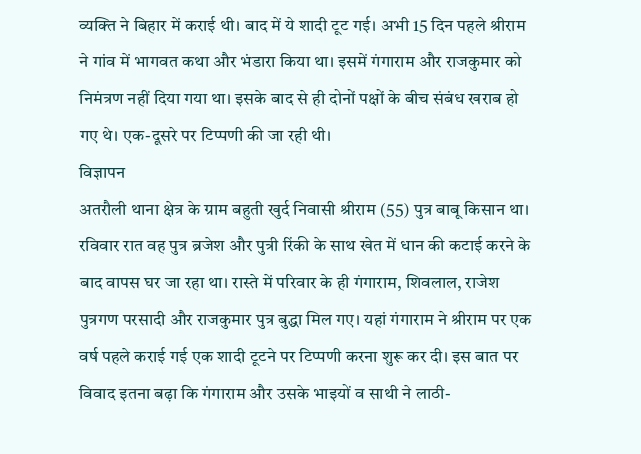व्यक्ति ने बिहार में कराई थी। बाद में ये शादी टूट गई। अभी 15 दिन पहले श्रीराम ने गांव में भागवत कथा और भंडारा किया था। इसमें गंगाराम और राजकुमार को निमंत्रण नहीं दिया गया था। इसके बाद से ही दोनों पक्षों के बीच संबंध खराब हो गए थे। एक-दूसरे पर टिप्पणी की जा रही थी।
विज्ञापन
अतरौली थाना क्षेत्र के ग्राम बहुती खुर्द निवासी श्रीराम (55) पुत्र बाबू किसान था। रविवार रात वह पुत्र ब्रजेश और पुत्री रिंकी के साथ खेत में धान की कटाई करने के बाद वापस घर जा रहा था। रास्ते में परिवार के ही गंगाराम, शिवलाल, राजेश पुत्रगण परसादी और राजकुमार पुत्र बुद्धा मिल गए। यहां गंगाराम ने श्रीराम पर एक वर्ष पहले कराई गई एक शादी टूटने पर टिप्पणी करना शुरू कर दी। इस बात पर विवाद इतना बढ़ा कि गंगाराम और उसके भाइयों व साथी ने लाठी-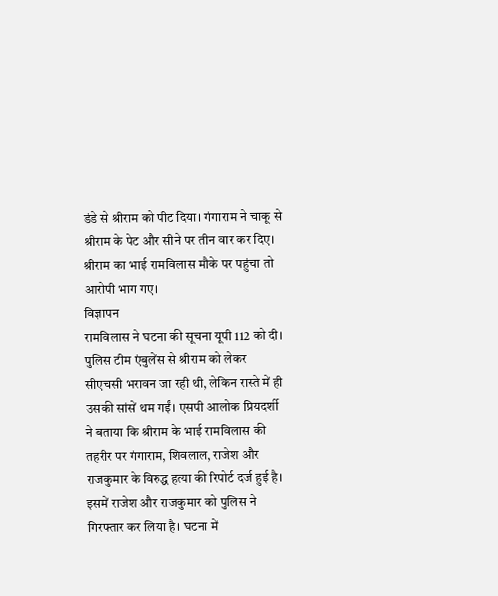डंडे से श्रीराम को पीट दिया। गंगाराम ने चाकू से श्रीराम के पेट और सीने पर तीन वार कर दिए। श्रीराम का भाई रामविलास मौके पर पहुंचा तो आरोपी भाग गए।
विज्ञापन
रामविलास ने घटना की सूचना यूपी 112 को दी। पुलिस टीम एंबुलेंस से श्रीराम को लेकर सीएचसी भरावन जा रही थी, लेकिन रास्ते में ही उसकी सांसें थम गईं। एसपी आलोक प्रियदर्शी ने बताया कि श्रीराम के भाई रामविलास की तहरीर पर गंगाराम, शिवलाल, राजेश और राजकुमार के विरुद्ध हत्या की रिपोर्ट दर्ज हुई है। इसमें राजेश और राजकुमार को पुलिस ने गिरफ्तार कर लिया है। घटना में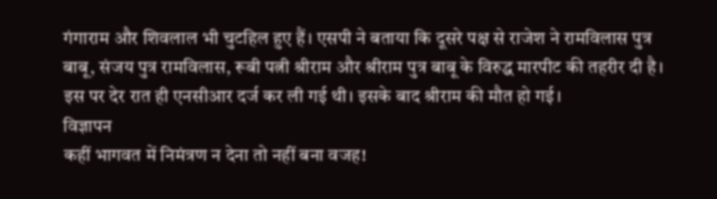गंगाराम और शिवलाल भी चुटहिल हुए हैं। एसपी ने बताया कि दूसरे पक्ष से राजेश ने रामविलास पुत्र बाबू, संजय पुत्र रामविलास, रूबी पत्नी श्रीराम और श्रीराम पुत्र बाबू के विरुद्ध मारपीट की तहरीर दी है। इस पर देर रात ही एनसीआर दर्ज कर ली गई थी। इसके बाद श्रीराम की मौत हो गई।
विज्ञापन
कहीं भागवत में निमंत्रण न देना तो नहीं बना वजह!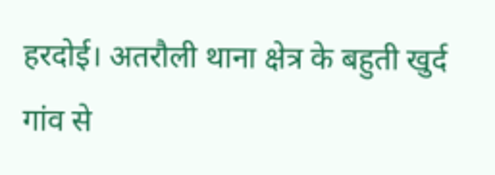हरदोई। अतरौली थाना क्षेत्र के बहुती खुर्द गांव से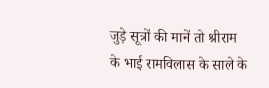जुड़े सूत्रों की मानें तो श्रीराम के भाई रामविलास के साले के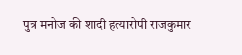पुत्र मनोज की शादी हत्यारोपी राजकुमार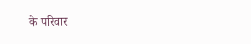के परिवार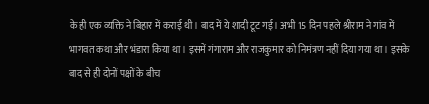के ही एक व्यक्ति ने बिहार में कराई थी। बाद में ये शादी टूट गई। अभी 15 दिन पहले श्रीराम ने गांव में भागवत कथा और भंडारा किया था। इसमें गंगाराम और राजकुमार को निमंत्रण नहीं दिया गया था। इसके बाद से ही दोनों पक्षों के बीच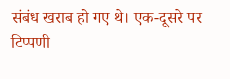संबंध खराब हो गए थे। एक-दूसरे पर टिप्पणी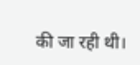की जा रही थी।